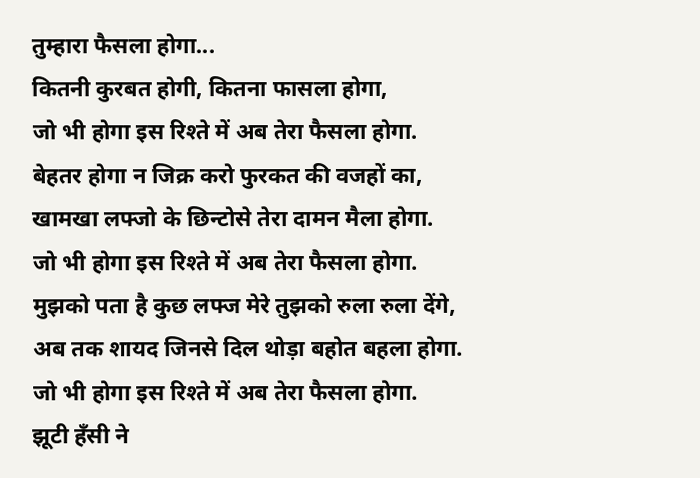तुम्हारा फैसला होगा...
कितनी कुरबत होगी, कितना फासला होगा,
जो भी होगा इस रिश्ते में अब तेरा फैसला होगा.
बेहतर होगा न जिक्र करो फुरकत की वजहों का,
खामखा लफ्जो के छिन्टोसे तेरा दामन मैला होगा.
जो भी होगा इस रिश्ते में अब तेरा फैसला होगा.
मुझको पता है कुछ लफ्ज मेरे तुझको रुला रुला देंगे,
अब तक शायद जिनसे दिल थोड़ा बहोत बहला होगा.
जो भी होगा इस रिश्ते में अब तेरा फैसला होगा.
झूटी हँसी ने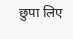छुपा लिए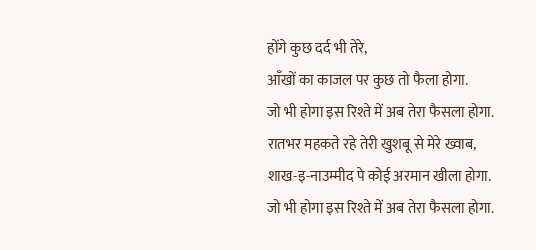होंगे कुछ दर्द भी तेरे,
आँखों का काजल पर कुछ तो फैला होगा.
जो भी होगा इस रिश्ते में अब तेरा फैसला होगा.
रातभर महकते रहे तेरी खुशबू से मेरे ख्वाब,
शाख-इ-नाउम्मीद पे कोई अरमान खीला होगा.
जो भी होगा इस रिश्ते में अब तेरा फैसला होगा.